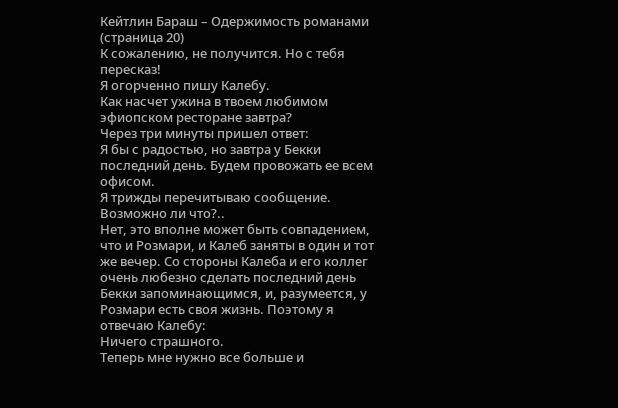Кейтлин Бараш – Одержимость романами (страница 20)
К сожалению, не получится. Но с тебя пересказ!
Я огорченно пишу Калебу.
Как насчет ужина в твоем любимом эфиопском ресторане завтра?
Через три минуты пришел ответ:
Я бы с радостью, но завтра у Бекки последний день. Будем провожать ее всем офисом.
Я трижды перечитываю сообщение. Возможно ли что?..
Нет, это вполне может быть совпадением, что и Розмари, и Калеб заняты в один и тот же вечер. Со стороны Калеба и его коллег очень любезно сделать последний день Бекки запоминающимся, и, разумеется, у Розмари есть своя жизнь. Поэтому я отвечаю Калебу:
Ничего страшного.
Теперь мне нужно все больше и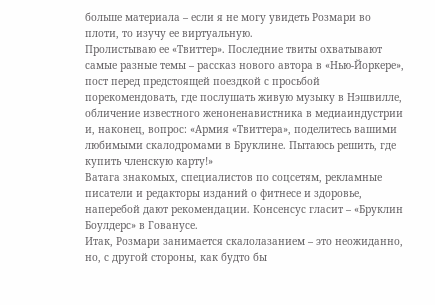больше материала – если я не могу увидеть Розмари во плоти, то изучу ее виртуальную.
Пролистываю ее «Твиттер». Последние твиты охватывают самые разные темы – рассказ нового автора в «Нью-Йоркере», пост перед предстоящей поездкой с просьбой порекомендовать, где послушать живую музыку в Нэшвилле, обличение известного женоненавистника в медиаиндустрии и, наконец, вопрос: «Армия «Твиттера», поделитесь вашими любимыми скалодромами в Бруклине. Пытаюсь решить, где купить членскую карту!»
Ватага знакомых, специалистов по соцсетям, рекламные писатели и редакторы изданий о фитнесе и здоровье, наперебой дают рекомендации. Консенсус гласит – «Бруклин Боулдерс» в Гованусе.
Итак, Розмари занимается скалолазанием – это неожиданно, но, с другой стороны, как будто бы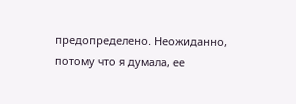предопределено. Неожиданно, потому что я думала, ее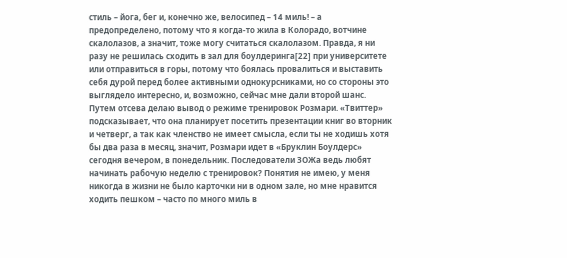стиль – йога, бег и, конечно же, велосипед – 14 миль! – а предопределено, потому что я когда-то жила в Колорадо, вотчине скалолазов, а значит, тоже могу считаться скалолазом. Правда, я ни разу не решилась сходить в зал для боулдеринга[22] при университете или отправиться в горы, потому что боялась провалиться и выставить себя дурой перед более активными однокурсниками, но со стороны это выглядело интересно, и, возможно, сейчас мне дали второй шанс.
Путем отсева делаю вывод о режиме тренировок Розмари. «Твиттер» подсказывает, что она планирует посетить презентации книг во вторник и четверг, а так как членство не имеет смысла, если ты не ходишь хотя бы два раза в месяц, значит, Розмари идет в «Бруклин Боулдерс» сегодня вечером, в понедельник. Последователи ЗОЖа ведь любят начинать рабочую неделю с тренировок? Понятия не имею, у меня никогда в жизни не было карточки ни в одном зале, но мне нравится ходить пешком – часто по много миль в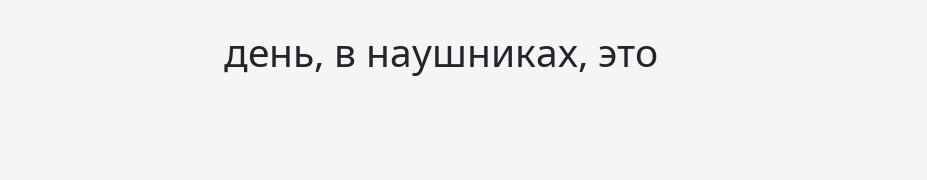день, в наушниках, это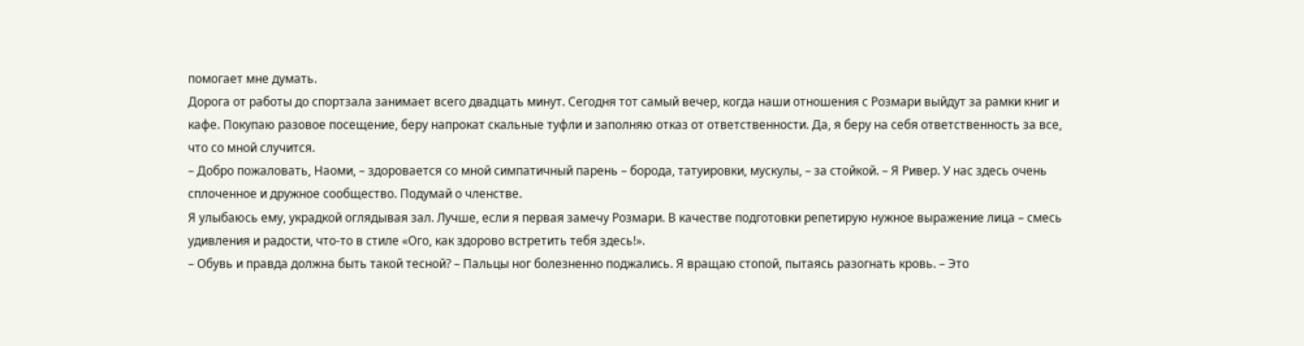помогает мне думать.
Дорога от работы до спортзала занимает всего двадцать минут. Сегодня тот самый вечер, когда наши отношения с Розмари выйдут за рамки книг и кафе. Покупаю разовое посещение, беру напрокат скальные туфли и заполняю отказ от ответственности. Да, я беру на себя ответственность за все, что со мной случится.
– Добро пожаловать, Наоми, – здоровается со мной симпатичный парень – борода, татуировки, мускулы, – за стойкой. – Я Ривер. У нас здесь очень сплоченное и дружное сообщество. Подумай о членстве.
Я улыбаюсь ему, украдкой оглядывая зал. Лучше, если я первая замечу Розмари. В качестве подготовки репетирую нужное выражение лица – смесь удивления и радости, что-то в стиле «Ого, как здорово встретить тебя здесь!».
– Обувь и правда должна быть такой тесной? – Пальцы ног болезненно поджались. Я вращаю стопой, пытаясь разогнать кровь. – Это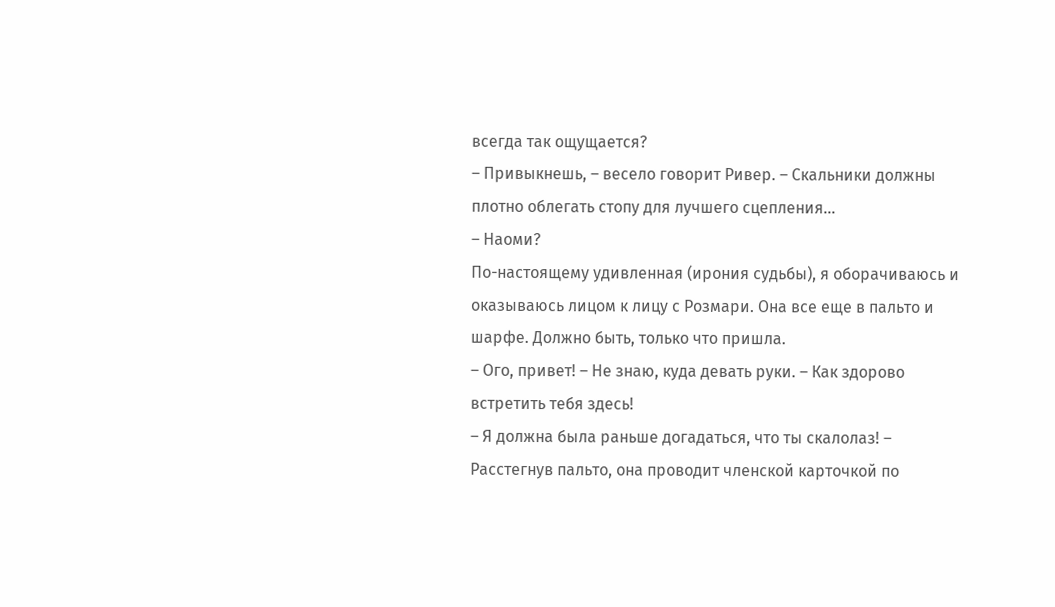всегда так ощущается?
– Привыкнешь, – весело говорит Ривер. – Скальники должны плотно облегать стопу для лучшего сцепления…
– Наоми?
По-настоящему удивленная (ирония судьбы), я оборачиваюсь и оказываюсь лицом к лицу с Розмари. Она все еще в пальто и шарфе. Должно быть, только что пришла.
– Ого, привет! – Не знаю, куда девать руки. – Как здорово встретить тебя здесь!
– Я должна была раньше догадаться, что ты скалолаз! – Расстегнув пальто, она проводит членской карточкой по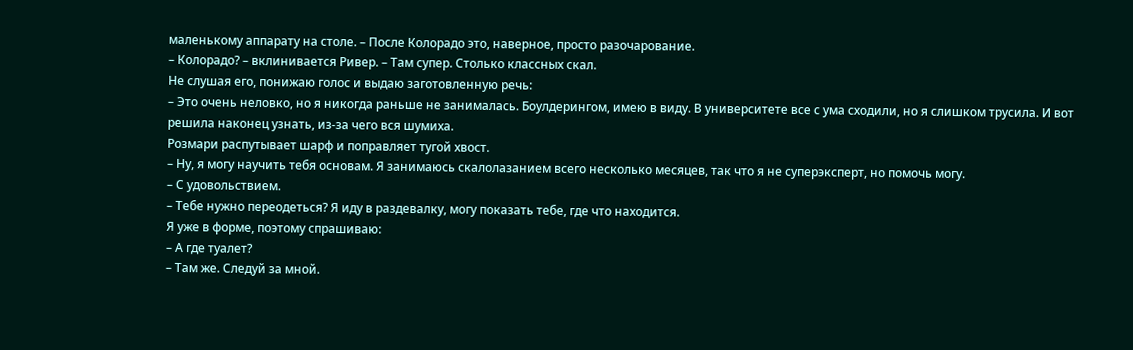маленькому аппарату на столе. – После Колорадо это, наверное, просто разочарование.
– Колорадо? – вклинивается Ривер. – Там супер. Столько классных скал.
Не слушая его, понижаю голос и выдаю заготовленную речь:
– Это очень неловко, но я никогда раньше не занималась. Боулдерингом, имею в виду. В университете все с ума сходили, но я слишком трусила. И вот решила наконец узнать, из-за чего вся шумиха.
Розмари распутывает шарф и поправляет тугой хвост.
– Ну, я могу научить тебя основам. Я занимаюсь скалолазанием всего несколько месяцев, так что я не суперэксперт, но помочь могу.
– С удовольствием.
– Тебе нужно переодеться? Я иду в раздевалку, могу показать тебе, где что находится.
Я уже в форме, поэтому спрашиваю:
– А где туалет?
– Там же. Следуй за мной.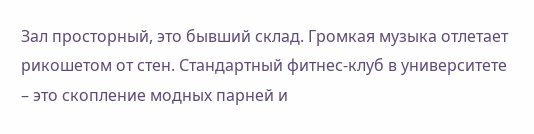Зал просторный, это бывший склад. Громкая музыка отлетает рикошетом от стен. Стандартный фитнес-клуб в университете – это скопление модных парней и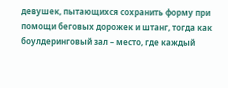девушек, пытающихся сохранить форму при помощи беговых дорожек и штанг, тогда как боулдеринговый зал – место, где каждый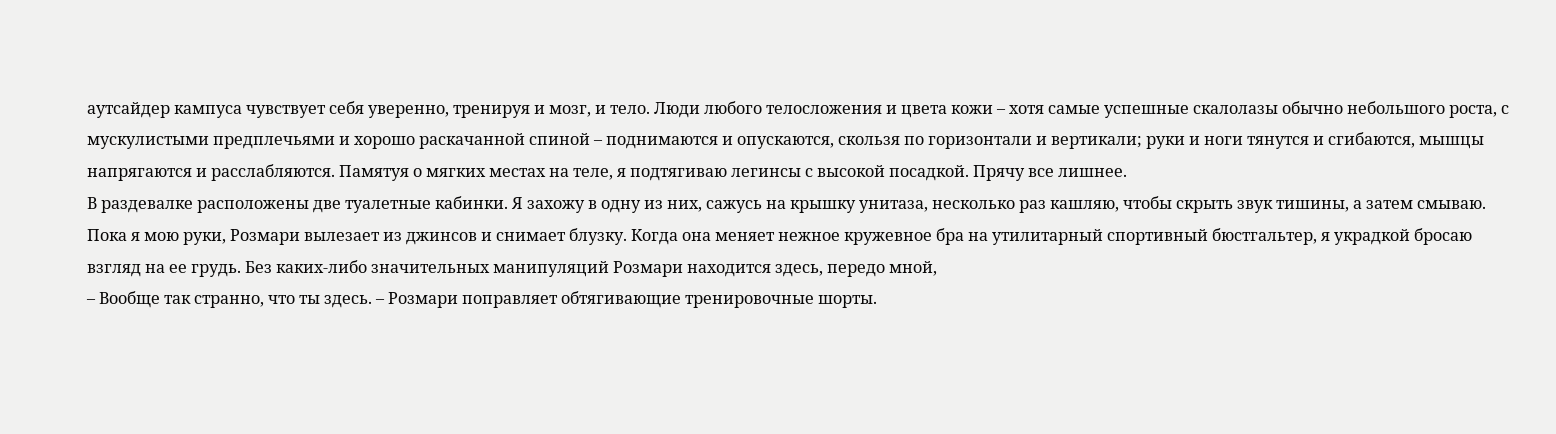аутсайдер кампуса чувствует себя уверенно, тренируя и мозг, и тело. Люди любого телосложения и цвета кожи – хотя самые успешные скалолазы обычно небольшого роста, с мускулистыми предплечьями и хорошо раскачанной спиной – поднимаются и опускаются, скользя по горизонтали и вертикали; руки и ноги тянутся и сгибаются, мышцы напрягаются и расслабляются. Памятуя о мягких местах на теле, я подтягиваю легинсы с высокой посадкой. Прячу все лишнее.
В раздевалке расположены две туалетные кабинки. Я захожу в одну из них, сажусь на крышку унитаза, несколько раз кашляю, чтобы скрыть звук тишины, а затем смываю. Пока я мою руки, Розмари вылезает из джинсов и снимает блузку. Когда она меняет нежное кружевное бра на утилитарный спортивный бюстгальтер, я украдкой бросаю взгляд на ее грудь. Без каких-либо значительных манипуляций Розмари находится здесь, передо мной,
– Вообще так странно, что ты здесь. – Розмари поправляет обтягивающие тренировочные шорты.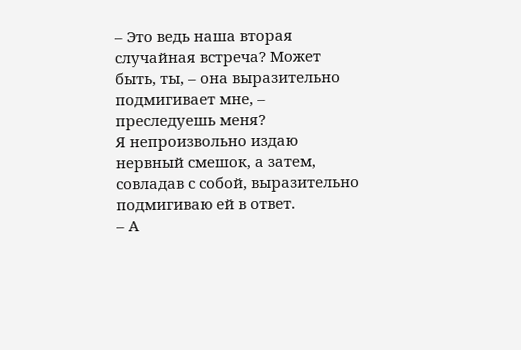– Это ведь наша вторая случайная встреча? Может быть, ты, – она выразительно подмигивает мне, – преследуешь меня?
Я непроизвольно издаю нервный смешок, а затем, совладав с собой, выразительно подмигиваю ей в ответ.
– А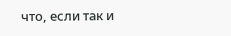что, если так и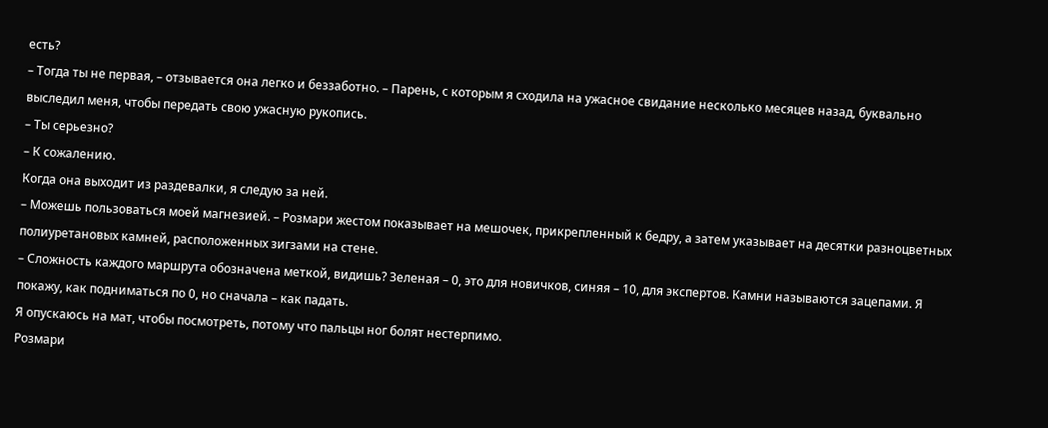есть?
– Тогда ты не первая, – отзывается она легко и беззаботно. – Парень, с которым я сходила на ужасное свидание несколько месяцев назад, буквально выследил меня, чтобы передать свою ужасную рукопись.
– Ты серьезно?
– К сожалению.
Когда она выходит из раздевалки, я следую за ней.
– Можешь пользоваться моей магнезией. – Розмари жестом показывает на мешочек, прикрепленный к бедру, а затем указывает на десятки разноцветных полиуретановых камней, расположенных зигзами на стене.
– Сложность каждого маршрута обозначена меткой, видишь? Зеленая – 0, это для новичков, синяя – 10, для экспертов. Камни называются зацепами. Я покажу, как подниматься по 0, но сначала – как падать.
Я опускаюсь на мат, чтобы посмотреть, потому что пальцы ног болят нестерпимо.
Розмари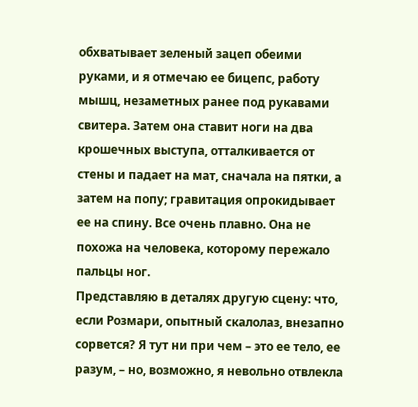обхватывает зеленый зацеп обеими руками, и я отмечаю ее бицепс, работу мышц, незаметных ранее под рукавами свитера. Затем она ставит ноги на два крошечных выступа, отталкивается от стены и падает на мат, сначала на пятки, а затем на попу; гравитация опрокидывает ее на спину. Все очень плавно. Она не похожа на человека, которому пережало пальцы ног.
Представляю в деталях другую сцену: что, если Розмари, опытный скалолаз, внезапно сорвется? Я тут ни при чем – это ее тело, ее разум, – но, возможно, я невольно отвлекла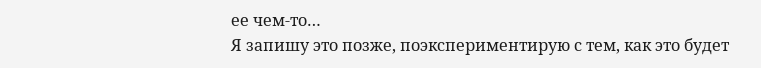ее чем-то…
Я запишу это позже, поэкспериментирую с тем, как это будет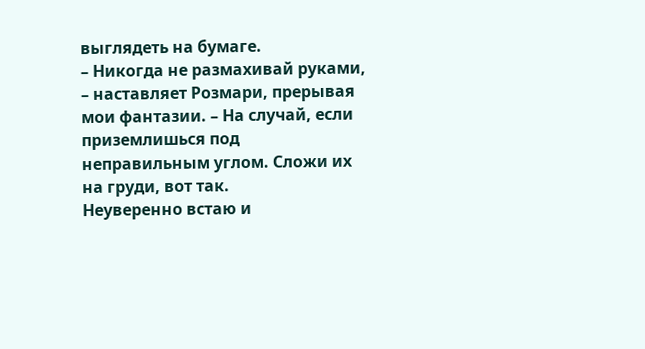выглядеть на бумаге.
– Никогда не размахивай руками, – наставляет Розмари, прерывая мои фантазии. – На случай, если приземлишься под неправильным углом. Сложи их на груди, вот так.
Неуверенно встаю и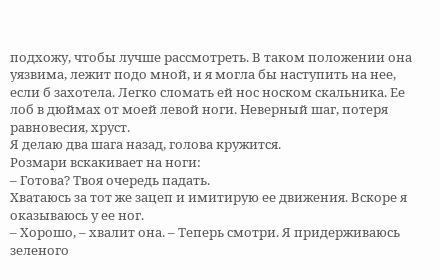подхожу, чтобы лучше рассмотреть. В таком положении она уязвима, лежит подо мной, и я могла бы наступить на нее, если б захотела. Легко сломать ей нос носком скальника. Ее лоб в дюймах от моей левой ноги. Неверный шаг, потеря равновесия, хруст.
Я делаю два шага назад, голова кружится.
Розмари вскакивает на ноги:
– Готова? Твоя очередь падать.
Хватаюсь за тот же зацеп и имитирую ее движения. Вскоре я оказываюсь у ее ног.
– Хорошо, – хвалит она. – Теперь смотри. Я придерживаюсь зеленого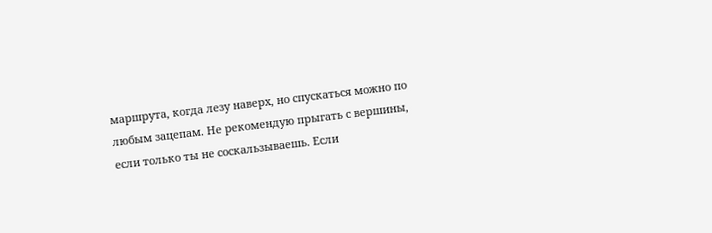маршрута, когда лезу наверх, но спускаться можно по любым зацепам. Не рекомендую прыгать с вершины, если только ты не соскальзываешь. Если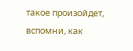такое произойдет, вспомни, как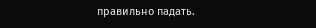правильно падать.